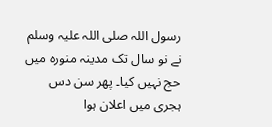رسول اللہ صلی اللہ علیہ وسلم نے نو سال تک مدینہ منورہ میں حج نہیں کیا۔ پھر سن دس ہجری میں اعلان ہوا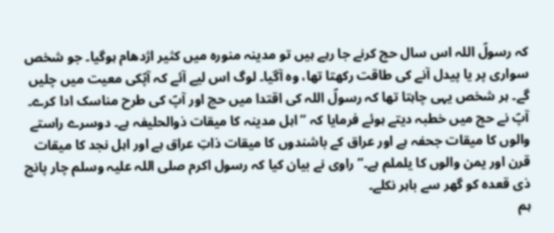کہ رسولؐ اللہ اس سال حج کرنے جا رہے ہیں تو مدینہ منورہ میں کثیر اژدھام ہوگیا۔ جو شخص سواری پر یا پیدل آنے کی طاقت رکھتا تھا، وہ آگیا۔ لوگ اس لیے آئے کہ آپؐکی معیت میں چلیں گے۔ ہر شخص یہی چاہتا تھا کہ رسولؐ اللہ کی اقتدا میں حج اور آپؐ کی طرح مناسک ادا کرے۔ آپؐ نے حج میں خطبہ دیتے ہوئے فرمایا کہ ‘‘اہل مدینہ کا میقات ذوالحلیفہ ہے۔ دوسرے راستے والوں کا میقات جحفہ ہے اور عراق کے باشندوں کا میقات ذاتِ عراق ہے اور اہل نجد کا میقات قرن اور یمن والوں کا یلملم ہے۔’’ راوی نے بیان کیا کہ رسول اکرم صلی اللہ علیہ وسلم چار پانچ ذی قعدہ کو گھر سے باہر نکلے۔
ہم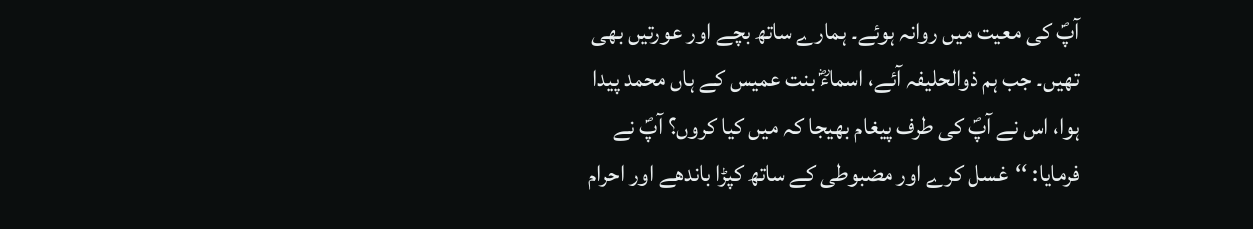آپؐ کی معیت میں روانہ ہوئے۔ ہمارے ساتھ بچے اور عورتیں بھی تھیں۔ جب ہم ذوالحلیفہ آئے، اسماءؓ بنت عمیس کے ہاں محمد پیدا ہوا، اس نے آپؐ کی طرف پیغام بھیجا کہ میں کیا کروں؟ آپؐ نے فرمایا: ‘‘غسل کرے اور مضبوطی کے ساتھ کپڑا باندھے اور احرام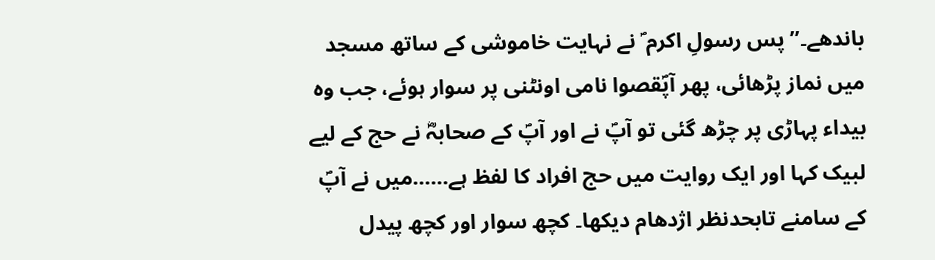باندھے۔’’ پس رسولِ اکرم ؐ نے نہایت خاموشی کے ساتھ مسجد میں نماز پڑھائی، پھر آپؐقصوا نامی اونٹنی پر سوار ہوئے، جب وہ بیداء پہاڑی پر چڑھ گئی تو آپؐ نے اور آپؐ کے صحابہؓ نے حج کے لیے لبیک کہا اور ایک روایت میں حج افراد کا لفظ ہے……میں نے آپؐ کے سامنے تابحدنظر اژدھام دیکھا۔ کچھ سوار اور کچھ پیدل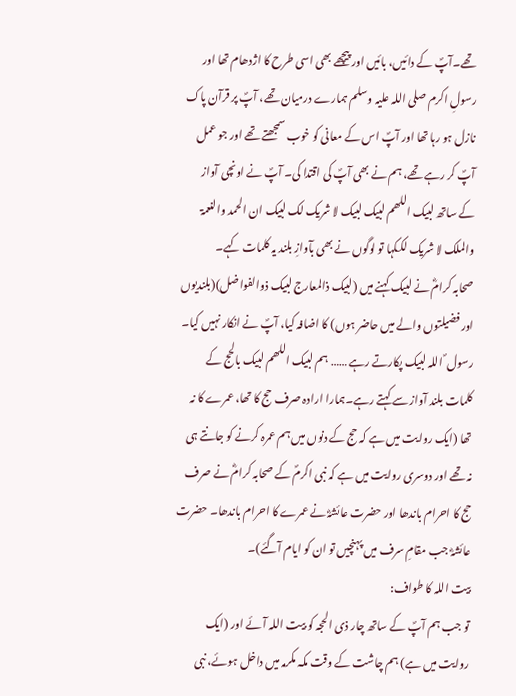تھے۔آپؐ کے دائیں، بائیں اور پیچھے بھی اسی طرح کا اژدھام تھا اور رسولِ اکرم صلی اللہ علیہ وسلم ہمارے درمیان تھے، آپؐ پر قرآن پاک نازل ہو رہا تھا اور آپؐ اس کے معانی کو خوب سمجھتے تھے اور جو عمل آپؐ کر رہے تھے، ہم نے بھی آپؐ کی اقتدا کی۔ آپؐ نے اونچی آواز کے ساتھ لبیک اللھم لبیک لبیک لا شریک لک لبیک ان الحمد والنعمۃ والملک لا شریک لککہا تو لوگوں نے بھی بآوازِ بلند یہ کلمات کہے۔
صحابہ کرامؓ نے لبیک کہنے میں (لبیک ذالمعارج لبیک ذوالفواضل)(بلندیوں اور فضیلتوں والے میں حاضر ہوں) کا اضافہ کیا، آپؐ نے انکار نہیں کیا۔
رسول ؐ اللہ لبیک پکارتے رہے …… ہم لبیک اللھم لبیک بالحج کے کلمات بلند آواز سے کہتے رہے۔ہمارا ارادہ صرف حج کا تھا، عمرے کا نہ تھا (ایک روایت میں ہے کہ حج کے دنوں میں ہم عمرہ کرنے کو جانتے ہی نہ تھے اور دوسری روایت میں ہے کہ نبی اکرمؐ کے صحابہ کرامؓ نے صرف حج کا احرام باندھا اور حضرت عائشہؓ نے عمرے کا احرام باندھا۔ حضرت عائشہؓ جب مقامِ سرف میں پہنچیں تو ان کو ایام آگئے)۔
بیت اللہ کا طواف:
تو جب ہم آپؐ کے ساتھ چار ذی الحجہ کو بیت اللہ آئے اور (ایک روایت میں ہے) ہم چاشت کے وقت مکہ مکرمہ میں داخل ہوئے، نبی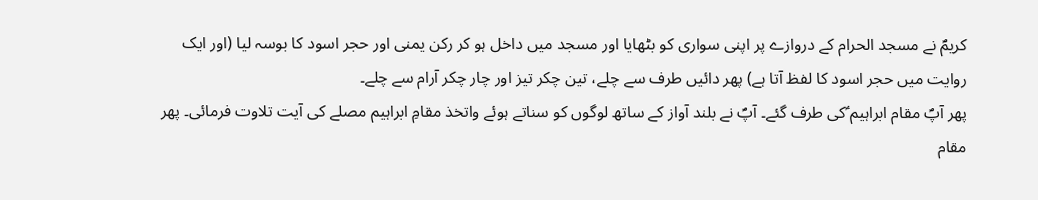کریمؐ نے مسجد الحرام کے دروازے پر اپنی سواری کو بٹھایا اور مسجد میں داخل ہو کر رکن یمنی اور حجر اسود کا بوسہ لیا (اور ایک روایت میں حجر اسود کا لفظ آتا ہے) پھر دائیں طرف سے چلے، تین چکر تیز اور چار چکر آرام سے چلے۔
پھر آپؐ مقام ابراہیم ؑکی طرف گئے۔ آپؐ نے بلند آواز کے ساتھ لوگوں کو سناتے ہوئے واتخذ مقامِ ابراہیم مصلے کی آیت تلاوت فرمائی۔ پھر مقام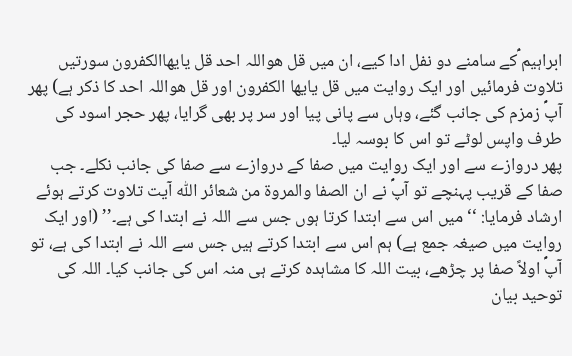ابراہیم ؑکے سامنے دو نفل ادا کیے، ان میں قل ھواللہ احد قل یایھاالکفرون سورتیں تلاوت فرمائیں اور ایک روایت میں قل یایھا الکفرون اور قل ھواللہ احد کا ذکر ہے) پھر آپؐ زمزم کی جانب گئے، وہاں سے پانی پیا اور سر پر بھی گرایا، پھر حجر اسود کی طرف واپس لوٹے تو اس کا بوسہ لیا۔
پھر دروازے سے اور ایک روایت میں صفا کے دروازے سے صفا کی جانب نکلے۔ جب صفا کے قریب پہنچے تو آپؐ نے ان الصفا والمروۃ من شعائر اللّٰہ آیت تلاوت کرتے ہوئے ارشاد فرمایا: ‘‘میں اس سے ابتدا کرتا ہوں جس سے اللہ نے ابتدا کی ہے۔’’ (اور ایک روایت میں صیغہ جمع ہے) ہم اس سے ابتدا کرتے ہیں جس سے اللہ نے ابتدا کی ہے، تو آپؐ اولاً صفا پر چڑھے، بیت اللہ کا مشاہدہ کرتے ہی منہ اس کی جانب کیا۔ اللہ کی توحید بیان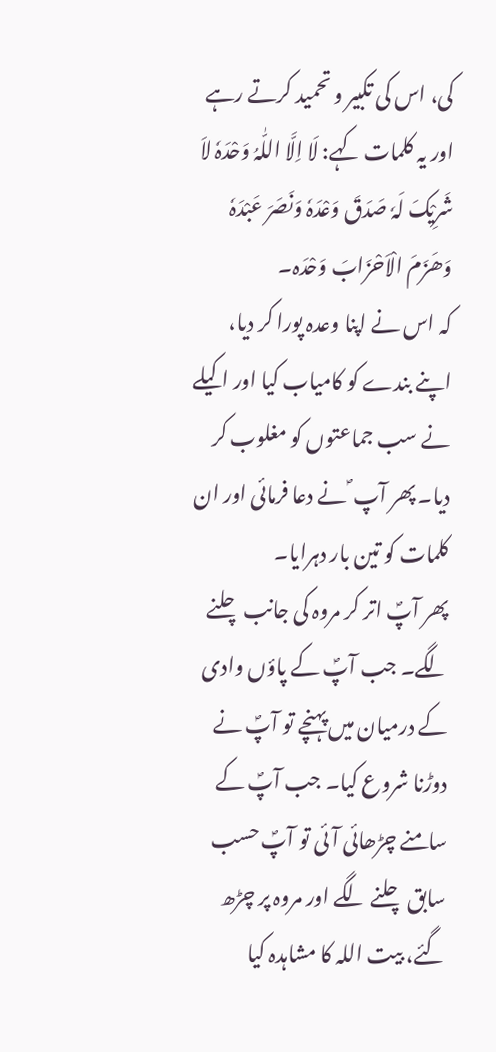کی، اس کی تکبیر و تحمید کرتے رہے اور یہ کلمات کہے: لَا اِلَّا اللّٰہُ وَحْدَہٗ لاَ شَرِیْکَ لَہٗ صَدَقَ وَعْدَہٗ وَنَصَرَ عَبْدَہٗ وَھَزَمَ الْاَحْزَابَ وَحْدَہ۔
کہ اس نے اپنا وعدہ پورا کر دیا، اپنے بندے کو کامیاب کیا اور اکیلے نے سب جماعتوں کو مغلوب کر دیا۔ پھر آپ ؐ نے دعا فرمائی اور ان کلمات کو تین بار دہرایا۔
پھر آپؐ اتر کر مروہ کی جانب چلنے لگے۔ جب آپؐ کے پاؤں وادی کے درمیان میں پہنچے تو آپؐ نے دوڑنا شروع کیا۔ جب آپؐ کے سامنے چڑھائی آئی تو آپؐ حسب سابق چلنے لگے اور مروہ پر چڑھ گئے، بیت اللہ کا مشاہدہ کیا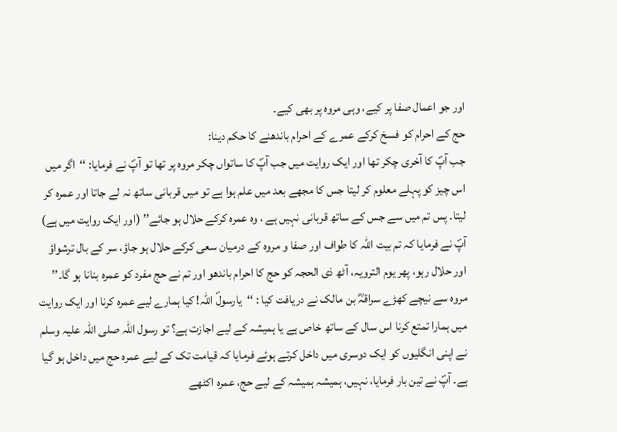اور جو اعمال صفا پر کیے، وہی مروہ پر بھی کیے۔
حج کے احرام کو فسخ کرکے عمرے کے احرام باندھنے کا حکم دینا:
جب آپؐ کا آخری چکر تھا اور ایک روایت میں جب آپؐ کا ساتواں چکر مروہ پر تھا تو آپؐ نے فرمایا: ‘‘اگر میں اس چیز کو پہلے معلوم کر لیتا جس کا مجھے بعد میں علم ہوا ہے تو میں قربانی ساتھ نہ لے جاتا اور عمرہ کر لیتا۔ پس تم میں سے جس کے ساتھ قربانی نہیں ہے ، وہ عمرہ کرکے حلال ہو جائے’’ (اور ایک روایت میں ہے) آپؐ نے فرمایا کہ تم بیت اللہ کا طواف اور صفا و مروہ کے درمیان سعی کرکے حلال ہو جاؤ، سر کے بال ترشواؤ اور حلال رہو، پھر یوم الترویہ، آٹھ ذی الحجہ کو حج کا احرام باندھو اور تم نے حج مفرد کو عمرہ بنانا ہو گا۔’’
مروہ سے نیچے کھڑے سراقہؓ بن مالک نے دریافت کیا : ‘‘یارسولؐ اللہ! کیا ہمارے لیے عمرہ کرنا اور ایک روایت میں ہمارا تمتع کرنا اس سال کے ساتھ خاص ہے یا ہمیشہ کے لیے اجازت ہے؟ تو رسول اللہ صلی اللہ علیہ وسلم نے اپنی انگلیوں کو ایک دوسری میں داخل کرتے ہوئے فرمایا کہ قیامت تک کے لیے عمرہ حج میں داخل ہو گیا ہے۔ آپؐ نے تین بار فرمایا، نہیں، ہمیشہ ہمیشہ کے لیے حج، عمرہ اکٹھے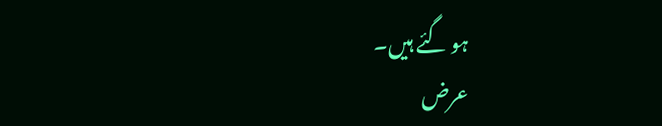ہو گئے ہیں۔
عرض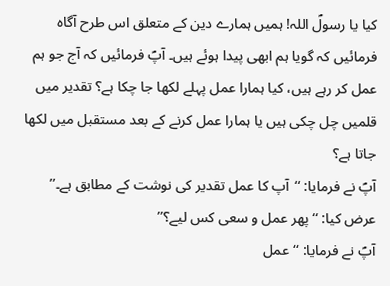کیا یا رسولؐ اللہ! ہمیں ہمارے دین کے متعلق اس طرح آگاہ فرمائیں کہ گویا ہم ابھی پیدا ہوئے ہیں۔ آپؐ فرمائیں کہ آج جو ہم عمل کر رہے ہیں، کیا ہمارا عمل پہلے لکھا جا چکا ہے؟ تقدیر میں قلمیں چل چکی ہیں یا ہمارا عمل کرنے کے بعد مستقبل میں لکھا جاتا ہے؟
آپؐ نے فرمایا: ‘‘آپ کا عمل تقدیر کی نوشت کے مطابق ہے۔’’
عرض کیا: ‘‘پھر عمل و سعی کس لیے؟’’
آپؐ نے فرمایا: ‘‘عمل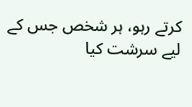کرتے رہو، ہر شخص جس کے لیے سرشت کیا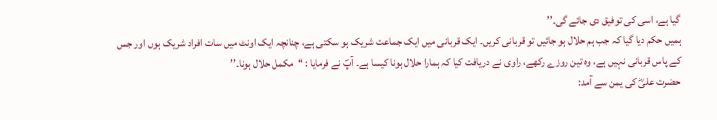گیا ہے، اسی کی توفیق دی جائے گی۔’’
ہمیں حکم دیا گیا کہ جب ہم حلال ہو جائیں تو قربانی کریں۔ ایک قربانی میں ایک جماعت شریک ہو سکتی ہے، چنانچہ ایک اونٹ میں سات افراد شریک ہوں اور جس کے پاس قربانی نہیں ہے، وہ تین روزے رکھے، راوی نے دریافت کیا کہ ہمارا حلال ہونا کیسا ہے۔ آپؐ نے فرمایا : ‘‘مکمل حلال ہونا۔’’
حضرت علیؓ کی یمن سے آمد: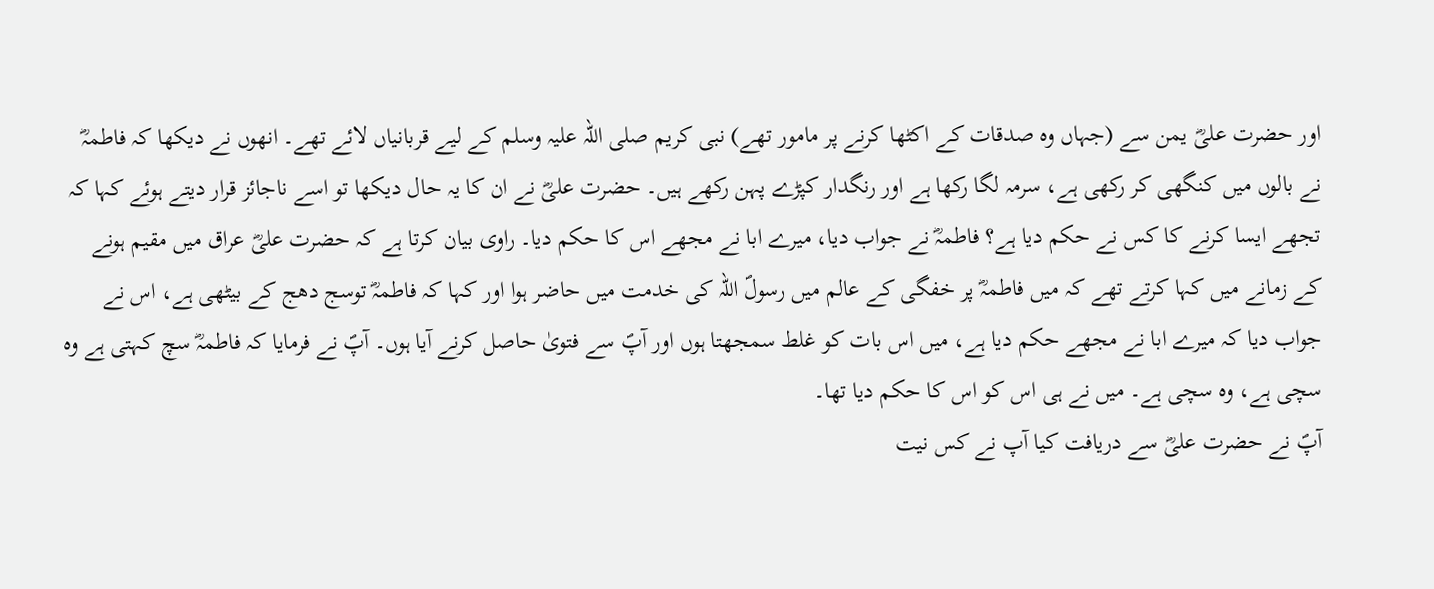اور حضرت علیؓ یمن سے (جہاں وہ صدقات کے اکٹھا کرنے پر مامور تھے) نبی کریم صلی اللہ علیہ وسلم کے لیے قربانیاں لائے تھے۔ انھوں نے دیکھا کہ فاطمہؓ نے بالوں میں کنگھی کر رکھی ہے، سرمہ لگا رکھا ہے اور رنگدار کپڑے پہن رکھے ہیں۔ حضرت علیؓ نے ان کا یہ حال دیکھا تو اسے ناجائز قرار دیتے ہوئے کہا کہ تجھے ایسا کرنے کا کس نے حکم دیا ہے؟ فاطمہؓ نے جواب دیا، میرے ابا نے مجھے اس کا حکم دیا۔ راوی بیان کرتا ہے کہ حضرت علیؓ عراق میں مقیم ہونے کے زمانے میں کہا کرتے تھے کہ میں فاطمہؓ پر خفگی کے عالم میں رسولؐ اللہ کی خدمت میں حاضر ہوا اور کہا کہ فاطمہؓ توسج دھج کے بیٹھی ہے، اس نے جواب دیا کہ میرے ابا نے مجھے حکم دیا ہے، میں اس بات کو غلط سمجھتا ہوں اور آپؐ سے فتویٰ حاصل کرنے آیا ہوں۔ آپؐ نے فرمایا کہ فاطمہؓ سچ کہتی ہے وہ سچی ہے، وہ سچی ہے۔ میں نے ہی اس کو اس کا حکم دیا تھا۔
آپؐ نے حضرت علیؓ سے دریافت کیا آپ نے کس نیت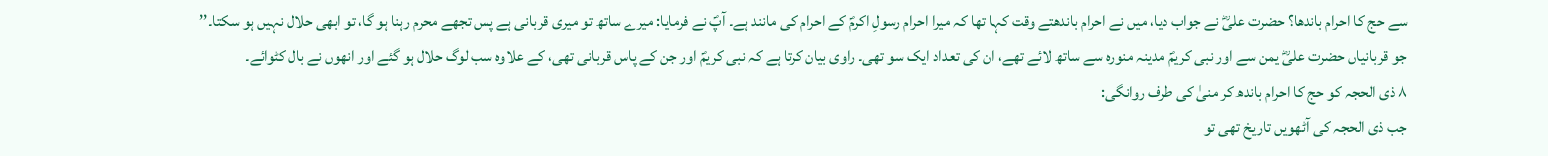سے حج کا احرام باندھا؟ حضرت علیؓ نے جواب دیا، میں نے احرام باندھتے وقت کہا تھا کہ میرا احرام رسولِ اکرمؐ کے احرام کی مانند ہے۔ آپؐ نے فرمایا: میرے ساتھ تو میری قربانی ہے پس تجھے محرم رہنا ہو گا، تو ابھی حلال نہیں ہو سکتا۔’’
جو قربانیاں حضرت علیؓ یمن سے اور نبی کریمؐ مدینہ منورہ سے ساتھ لائے تھے، ان کی تعداد ایک سو تھی۔ راوی بیان کرتا ہے کہ نبی کریمؐ اور جن کے پاس قربانی تھی، کے علاوہ سب لوگ حلال ہو گئے اور انھوں نے بال کٹوائے۔
۸ ذی الحجہ کو حج کا احرام باندھ کر منیٰ کی طرف روانگی:
جب ذی الحجہ کی آٹھویں تاریخ تھی تو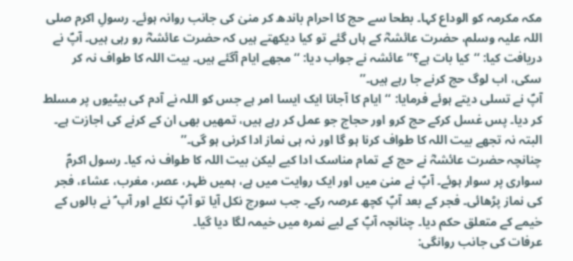مکہ مکرمہ کو الوداع کہا۔ بطحا سے حج کا احرام باندھ کر منیٰ کی جانب روانہ ہوئے۔ رسولِ اکرم صلی اللہ علیہ وسلم، حضرت عائشہؓ کے ہاں گئے تو کیا دیکھتے ہیں کہ حضرت عائشہؓ رو رہی ہیں۔ آپؐ نے دریافت کیا: ‘‘کیا بات ہے؟’’ عائشہ نے جواب دیا: ‘‘مجھے ایام آگئے ہیں۔ بیت اللہ کا طواف نہ کر سکی، اب لوگ حج کرنے جا رہے ہیں۔’’
آپؐ نے تسلی دیتے ہوئے فرمایا: ‘‘ایام کا آجانا ایک ایسا امر ہے جس کو اللہ نے آدم کی بیٹیوں پر مسلط کر دیا۔ پس غسل کرکے حج کرو اور حجاج جو عمل کر رہے ہیں، تمھیں بھی ان کے کرنے کی اجازت ہے۔ البتہ نہ تجھے بیت اللہ کا طواف کرنا ہو گا اور نہ ہی نماز ادا کرنی ہو گی۔’’
چنانچہ حضرت عائشہؓ نے حج کے تمام مناسک ادا کیے لیکن بیت اللہ کا طواف نہ کیا۔ رسول اکرمؐ سواری پر سوار ہوئے۔ آپؐ نے منیٰ میں اور ایک روایت میں ہے، ہمیں ظہر، عصر، مغرب، عشاء، فجر کی نماز پڑھائی۔ فجر کے بعد آپؐ کچھ عرصہ رکے۔ جب سورج نکل آیا تو آپؐ نکلے اور آپ ؐ نے بالوں کے خیمے کے متعلق حکم دیا۔ چنانچہ آپؐ کے لیے نمرہ میں خیمہ لگا دیا گیا۔
عرفات کی جانب روانگی: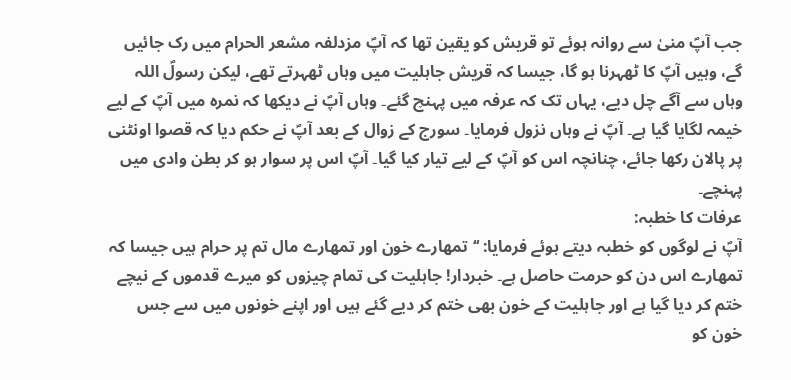جب آپؐ منیٰ سے روانہ ہوئے تو قریش کو یقین تھا کہ آپؐ مزدلفہ مشعر الحرام میں رک جائیں گے، وہیں آپؐ کا ٹھہرنا ہو گا، جیسا کہ قریش جاہلیت میں وہاں ٹھہرتے تھے، لیکن رسولؐ اللہ وہاں سے آگے چل دیے، یہاں تک کہ عرفہ میں پہنچ گئے۔ وہاں آپؐ نے دیکھا کہ نمرہ میں آپؐ کے لیے خیمہ لگایا گیا ہے۔ آپؐ نے وہاں نزول فرمایا۔ سورج کے زوال کے بعد آپؐ نے حکم دیا کہ قصوا اونٹنی پر پالان رکھا جائے، چنانچہ اس کو آپؐ کے لیے تیار کیا گیا۔ آپؐ اس پر سوار ہو کر بطن وادی میں پہنچے۔
عرفات کا خطبہ:
آپؐ نے لوگوں کو خطبہ دیتے ہوئے فرمایا: ‘‘تمھارے خون اور تمھارے مال تم پر حرام ہیں جیسا کہ تمھارے اس دن کو حرمت حاصل ہے۔ خبردار! جاہلیت کی تمام چیزوں کو میرے قدموں کے نیچے ختم کر دیا گیا ہے اور جاہلیت کے خون بھی ختم کر دیے گئے ہیں اور اپنے خونوں میں سے جس خون کو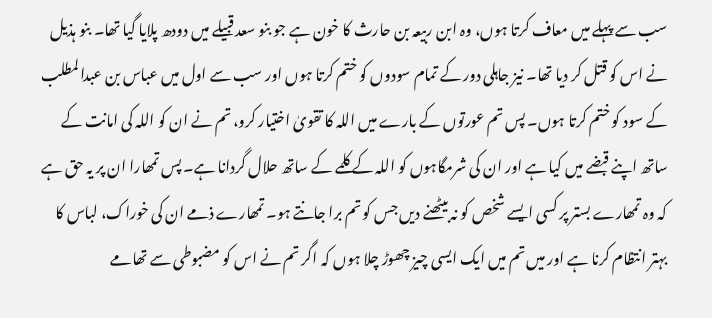سب سے پہلے میں معاف کرتا ہوں، وہ ابن ربیعہ بن حارث کا خون ہے جو بنو سعد قبیلے میں دودھ پلایا گیا تھا۔ بنو ہذیل نے اس کو قتل کر دیا تھا۔ نیز جاہلی دور کے تمام سودوں کو ختم کرتا ہوں اور سب سے اول میں عباس بن عبدالمطلب کے سود کو ختم کرتا ہوں۔ پس تم عورتوں کے بارے میں اللہ کا تقویٰ اختیار کرو، تم نے ان کو اللہ کی امانت کے ساتھ اپنے قبضے میں کیا ہے اور ان کی شرمگاہوں کو اللہ کے کلمے کے ساتھ حلال گردانا ہے۔ پس تمھارا ان پر یہ حق ہے کہ وہ تمھارے بستر پر کسی ایسے شخص کو نہ بیٹھنے دیں جس کو تم برا جانتے ہو۔ تمھارے ذمے ان کی خوراک، لباس کا بہتر انتظام کرنا ہے اور میں تم میں ایک ایسی چیز چھوڑ چلا ہوں کہ اگر تم نے اس کو مضبوطی سے تھامے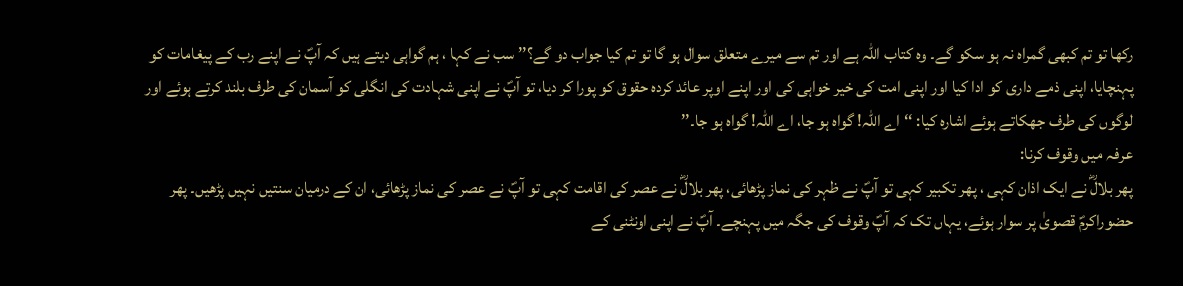رکھا تو تم کبھی گمراہ نہ ہو سکو گے۔ وہ کتاب اللہ ہے اور تم سے میرے متعلق سوال ہو گا تو تم کیا جواب دو گے؟’’ سب نے کہا ، ہم گواہی دیتے ہیں کہ آپؐ نے اپنے رب کے پیغامات کو پہنچایا، اپنی ذمے داری کو ادا کیا اور اپنی امت کی خیر خواہی کی اور اپنے اوپر عائد کردہ حقوق کو پورا کر دیا، تو آپؐ نے اپنی شہادت کی انگلی کو آسمان کی طرف بلند کرتے ہوئے اور لوگوں کی طرف جھکاتے ہوئے اشارہ کیا: ‘‘اے اللہ! گواہ ہو جا، اے اللہ! گواہ ہو جا۔’’
عرفہ میں وقوف کرنا:
پھر بلالؓ نے ایک اذان کہی ، پھر تکبیر کہی تو آپؐ نے ظہر کی نماز پڑھائی، پھر بلالؓ نے عصر کی اقامت کہی تو آپؐ نے عصر کی نماز پڑھائی، ان کے درمیان سنتیں نہیں پڑھیں۔ پھر حضوراکرمؐ قصویٰ پر سوار ہوئے، یہاں تک کہ آپؐ وقوف کی جگہ میں پہنچے۔ آپؐ نے اپنی اونٹنی کے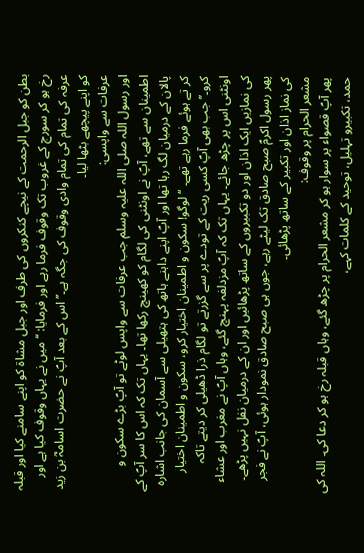بطن کو جبل الرحمت کے نیچے کنکروں کی طرف اور جبل مشاۃ کو اپنے سامنے کیا اور قبلہ رخ ہو کر سورج کے غروب تک وقوف فرما رہے اور فرمایا: ‘‘میں نے یہاں وقوف کیا ہے اور عرفہ کی تمام کی تمام وادی وقوف کی جگہ ہے۔’’ اس کے بعد آپؐ نے حضرت اسامہؓ بن زید کو اپنے پیچھے بٹھا لیا۔
عرفات سے واپسی:
اور رسول اللہ صلی اللہ علیہ وسلم جب عرفات سے واپس لوٹے تو آپؐ بڑے سکون و اطمینان سے تھے، آپؐ نے اونٹنی کی لگام کو کھینچ رکھا تھا۔ یہاں تک کہ اس کا سر آپؐ کے پالان کے درمیان لگ رہا تھا اور آپؐ اپنے داہنے ہاتھ کی ہتھیلی سے آسمان کی جانب اشارہ کر تے ہوئے فرما رہے تھے۔ ‘‘لوگو! سکون و اطمینان اختیار کرو، سکون و اطمینان اختیار کرو۔’’ جب بھی آپؐ کسی ریت کے تودے پر سے گزرتے تو لگام ذرا ڈھیلی کر دیتے تاکہ اونٹنی اس پر چڑھ جائے۔ یہاں تک کہ آپؐ مزدلفہ پہنچ گئے، وہاں آپؐ نے مغرب اور عشاء کی نمازیں ایک اذان اور دو تکبیروں کے ساتھ پڑھائیں اور ان کے درمیان نفل نہیں پڑھے۔ پھر رسول اکرمؐ صبح صادق تک لیٹے رہے، جوں ہی صبح صادق نمودار ہوئی، آپؐ نے فجر کی نماز اذان اور تکبیر کے ساتھ پڑھائی۔
مشعر الحرام پر وقوف:
پھر آپؐ قصواء پر سوار ہو کر مشعر الحرام پر چڑھ گئے، وہاں قبلہ رخ ہو کر دعا کی۔ اللہ کی حمد، تکبیرو تہلیل، توحید کے کلمات کہے،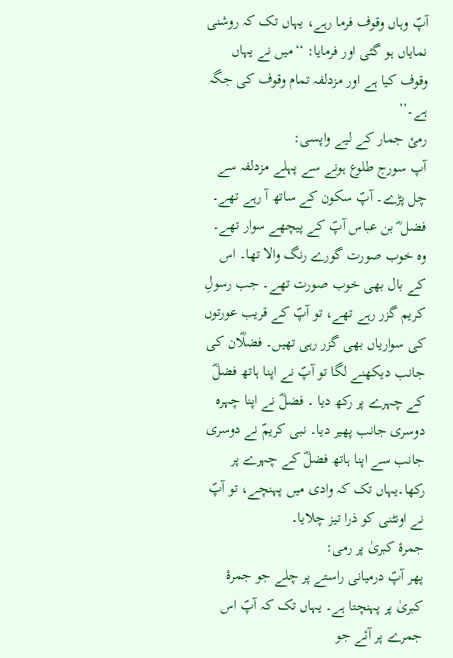آپؐ وہاں وقوف فرما رہے، یہاں تک کہ روشنی نمایاں ہو گئی اور فرمایا: ‘‘میں نے یہاں وقوف کیا ہے اور مزدلفہ تمام وقوف کی جگہ ہے۔’’
رمئ جمار کے لیے واپسی:
آپ سورج طلوع ہونے سے پہلے مزدلفہ سے چل پڑے۔ آپؐ سکون کے ساتھ آ رہے تھے۔ فضل ؓ بن عباس آپؐ کے پیچھے سوار تھے۔ وہ خوب صورت گورے رنگ والا تھا۔ اس کے بال بھی خوب صورت تھے۔ جب رسولِ کریم گزر رہے تھے، تو آپؐ کے قریب عورتوں کی سواریاں بھی گزر رہی تھیں۔ فضلؓان کی جانب دیکھنے لگا تو آپؐ نے اپنا ہاتھ فضلؓ کے چہرے پر رکھ دیا ۔ فضلؓ نے اپنا چہرہ دوسری جانب پھیر دیا۔ نبی کریمؐ نے دوسری جانب سے اپنا ہاتھ فضلؓ کے چہرے پر رکھا۔یہاں تک کہ وادی میں پہنچے، تو آپؐ نے اونٹنی کو ذرا تیز چلایا۔
جمرۂ کبریٰ پر رمی:
پھر آپؐ درمیانی راستے پر چلے جو جمرۂ کبریٰ پر پہنچتا ہے۔ یہاں تک کہ آپؐ اس جمرے پر آئے جو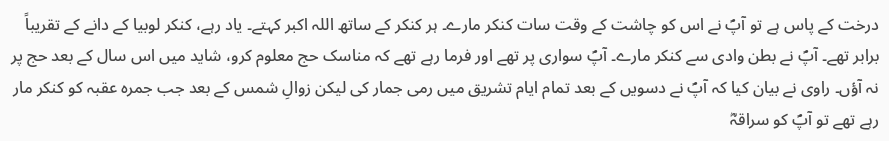درخت کے پاس ہے تو آپؐ نے اس کو چاشت کے وقت سات کنکر مارے۔ ہر کنکر کے ساتھ اللہ اکبر کہتے۔ یاد رہے، کنکر لوبیا کے دانے کے تقریباً برابر تھے۔ آپؐ نے بطن وادی سے کنکر مارے۔ آپؐ سواری پر تھے اور فرما رہے تھے کہ مناسک حج معلوم کرو، شاید میں اس سال کے بعد حج پر نہ آؤں۔ راوی نے بیان کیا کہ آپؐ نے دسویں کے بعد تمام ایام تشریق میں رمی جمار کی لیکن زوالِ شمس کے بعد جب جمرہ عقبہ کو کنکر مار رہے تھے تو آپؐ کو سراقہؓ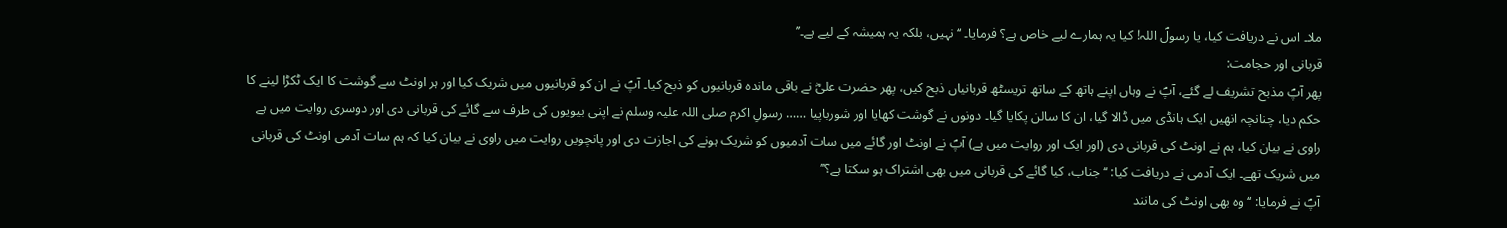ملا۔ اس نے دریافت کیا، یا رسولؐ اللہ! کیا یہ ہمارے لیے خاص ہے؟ فرمایا۔ ‘‘نہیں، بلکہ یہ ہمیشہ کے لیے ہے۔’’
قربانی اور حجامت:
پھر آپؐ مذبح تشریف لے گئے، آپؐ نے وہاں اپنے ہاتھ کے ساتھ تریسٹھ قربانیاں ذبح کیں، پھر حضرت علیؓ نے باقی ماندہ قربانیوں کو ذبح کیا۔ آپؐ نے ان کو قربانیوں میں شریک کیا اور ہر اونٹ سے گوشت کا ایک ٹکڑا لینے کا حکم دیا، چنانچہ انھیں ایک ہانڈی میں ڈالا گیا، ان کا سالن پکایا گیا۔ دونوں نے گوشت کھایا اور شورباپیا …… رسولِ اکرم صلی اللہ علیہ وسلم نے اپنی بیویوں کی طرف سے گائے کی قربانی دی اور دوسری روایت میں ہے راوی نے بیان کیا، ہم نے اونٹ کی قربانی دی (اور ایک اور روایت میں ہے) آپؐ نے اونٹ اور گائے میں سات آدمیوں کو شریک ہونے کی اجازت دی اور پانچویں روایت میں راوی نے بیان کیا کہ ہم سات آدمی اونٹ کی قربانی میں شریک تھے۔ ایک آدمی نے دریافت کیا: ‘‘جناب، کیا گائے کی قربانی میں بھی اشتراک ہو سکتا ہے؟’’
آپؐ نے فرمایا: ‘‘وہ بھی اونٹ کی مانند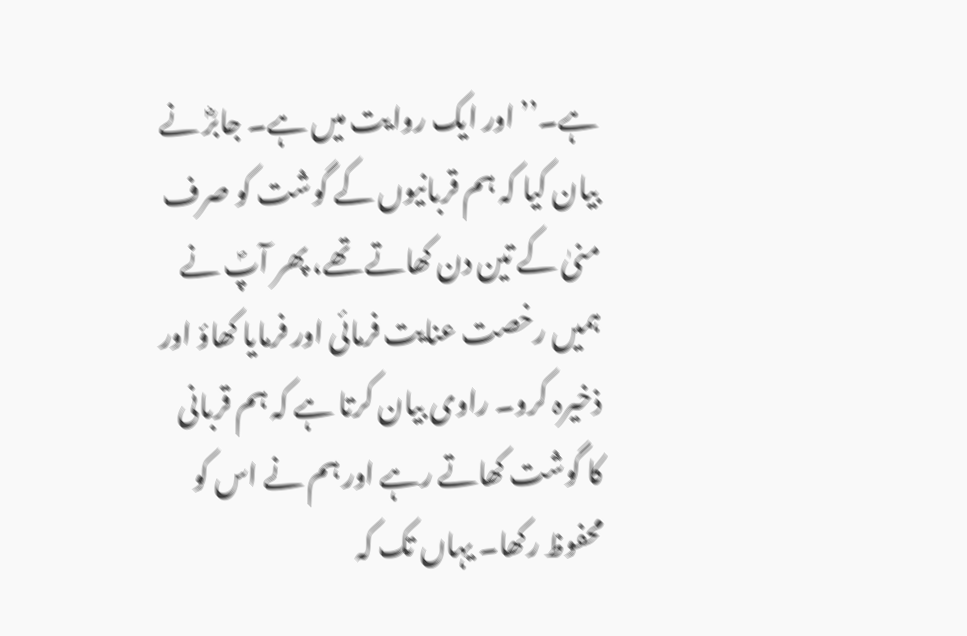ہے۔’’ اور ایک روایت میں ہے۔ جابرؓ نے بیان کیا کہ ہم قربانیوں کے گوشت کو صرف منیٰ کے تین دن کھاتے تھے، پھر آپؐ نے ہمیں رخصت عنایت فرمائی اور فرمایا کھاؤ اور ذخیرہ کرو۔ راوی بیان کرتا ہے کہ ہم قربانی کا گوشت کھاتے رہے اور ہم نے اس کو محفوظ رکھا۔ یہاں تک کہ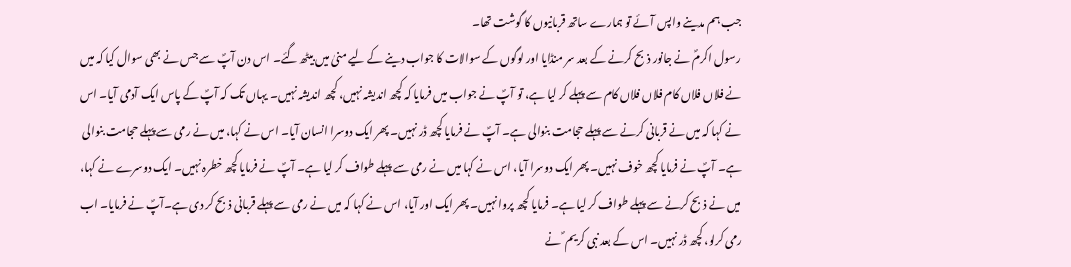جب ہم مدینے واپس آئے تو ہمارے ساتھ قربانیوں کا گوشت تھا۔
رسول اکرمؐ نے جانور ذبح کرنے کے بعد سر منڈایا اور لوگوں کے سوالات کا جواب دینے کے لیے منیٰ میں بیٹھ گئے۔ اس دن آپؐ سے جس نے بھی سوال کیا کہ میں نے فلاں فلاں کام فلاں فلاں کام سے پہلے کر لیا ہے، تو آپؐ نے جواب میں فرمایا کہ کچھ اندیشہ نہیں، کچھ اندیشہ نہیں۔ یہاں تک کہ آپؐ کے پاس ایک آدمی آیا۔ اس نے کہا کہ میں نے قربانی کرنے سے پہلے حجامت بنوالی ہے۔ آپؐ نے فرمایا کچھ ڈر نہیں۔ پھر ایک دوسرا انسان آیا۔ اس نے کہا، میں نے رمی سے پہلے حجامت بنوالی ہے۔ آپؐ نے فرمایا کچھ خوف نہیں۔ پھر ایک دوسرا آیا، اس نے کہا میں نے رمی سے پہلے طواف کر لیا ہے۔ آپؐ نے فرمایا کچھ خطرہ نہیں۔ ایک دوسرے نے کہا، میں نے ذبح کرنے سے پہلے طواف کر لیا ہے۔ فرمایا کچھ پروا نہیں۔ پھر ایک اور آیا، اس نے کہا کہ میں نے رمی سے پہلے قربانی ذبح کر دی ہے۔آپؐ نے فرمایا۔ اب رمی کرلو، کچھ ڈر نہیں۔ اس کے بعد نبی کریم ؐ نے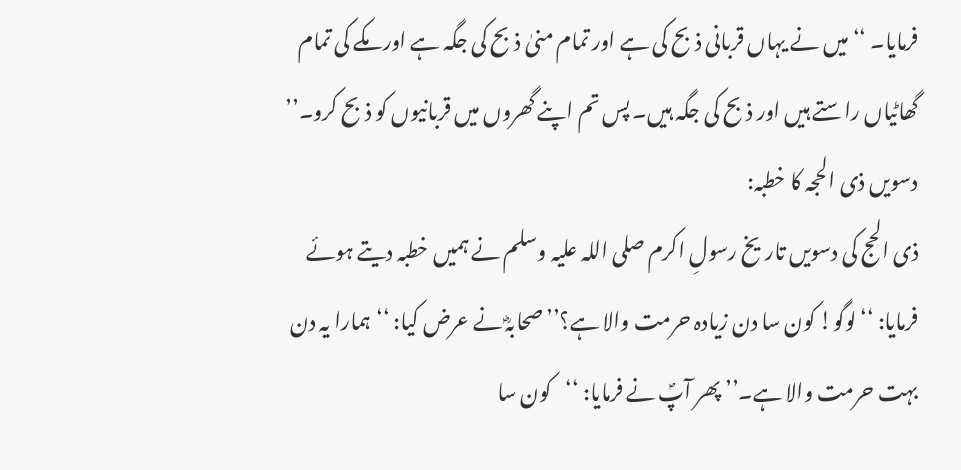فرمایا۔ ‘‘میں نے یہاں قربانی ذبح کی ہے اور تمام منیٰ ذبح کی جگہ ہے اور مکے کی تمام گھاٹیاں راستے ہیں اور ذبح کی جگہ ہیں۔ پس تم اپنے گھروں میں قربانیوں کو ذبح کرو۔’’
دسویں ذی الحجہ کا خطبہ:
ذی الحج کی دسویں تاریخ رسولِ اکرم صلی اللہ علیہ وسلم نے ہمیں خطبہ دیتے ہوئے فرمایا: ‘‘لوگو! کون سا دن زیادہ حرمت والا ہے؟’’صحابہؓ نے عرض کیا: ‘‘ہمارا یہ دن بہت حرمت والا ہے۔’’ پھر آپؐ نے فرمایا: ‘‘کون سا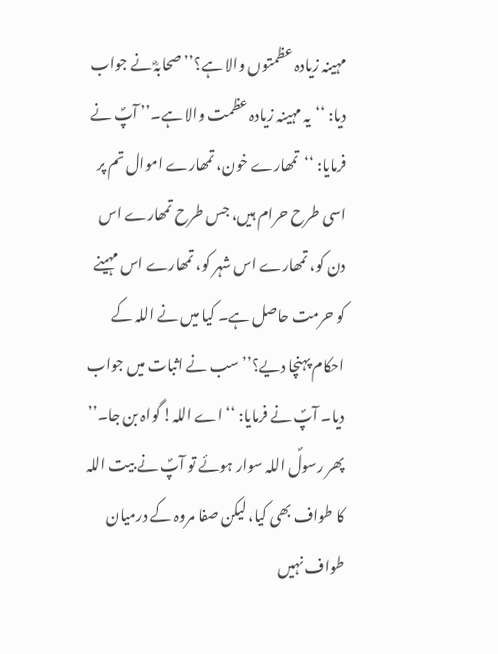مہینہ زیادہ عظمتوں والا ہے؟’’ صحابہؓ نے جواب دیا: ‘‘یہ مہینہ زیادہ عظمت والا ہے۔’’ آپؐ نے فرمایا: ‘‘تمھارے خون، تمھارے اموال تم پر اسی طرح حرام ہیں، جس طرح تمھارے اس دن کو، تمھارے اس شہر کو، تمھارے اس مہینے کو حرمت حاصل ہے۔ کیا میں نے اللہ کے احکام پہنچا دیے؟’’ سب نے اثبات میں جواب دیا۔ آپؐ نے فرمایا: ‘‘اے اللہ! گواہ بن جا۔’’
پھر رسولؐ اللہ سوار ہوئے تو آپؐ نے بیت اللہ کا طواف بھی کیا، لیکن صفا مروہ کے درمیان طواف نہیں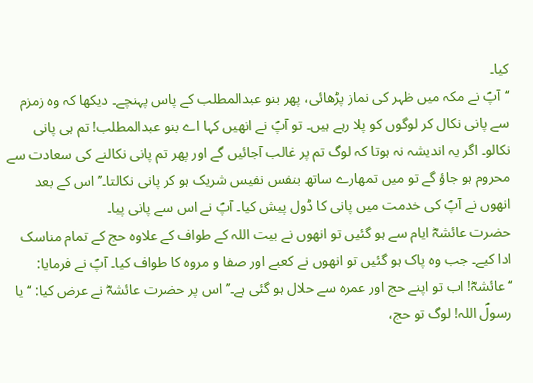کیا۔
‘‘آپؐ نے مکہ میں ظہر کی نماز پڑھائی، پھر بنو عبدالمطلب کے پاس پہنچے۔ دیکھا کہ وہ زمزم سے پانی نکال کر لوگوں کو پلا رہے ہیں۔ تو آپؐ نے انھیں کہا اے بنو عبدالمطلب! تم ہی پانی نکالو۔ اگر یہ اندیشہ نہ ہوتا کہ لوگ تم پر غالب آجائیں گے اور پھر تم پانی نکالنے کی سعادت سے محروم ہو جاؤ گے تو میں تمھارے ساتھ بنفس نفیس شریک ہو کر پانی نکالتا۔’’ اس کے بعد انھوں نے آپؐ کی خدمت میں پانی کا ڈول پیش کیا۔ آپؐ نے اس سے پانی پیا۔
حضرت عائشہؓ ایام سے ہو گئیں تو انھوں نے بیت اللہ کے طواف کے علاوہ حج کے تمام مناسک ادا کیے۔ جب وہ پاک ہو گئیں تو انھوں نے کعبے اور صفا و مروہ کا طواف کیا۔ آپؐ نے فرمایا: ‘‘عائشہؓ! اب تو اپنے حج اور عمرہ سے حلال ہو گئی ہے۔’’ اس پر حضرت عائشہؓ نے عرض کیا: ‘‘یا رسولؐ اللہ! لوگ تو حج،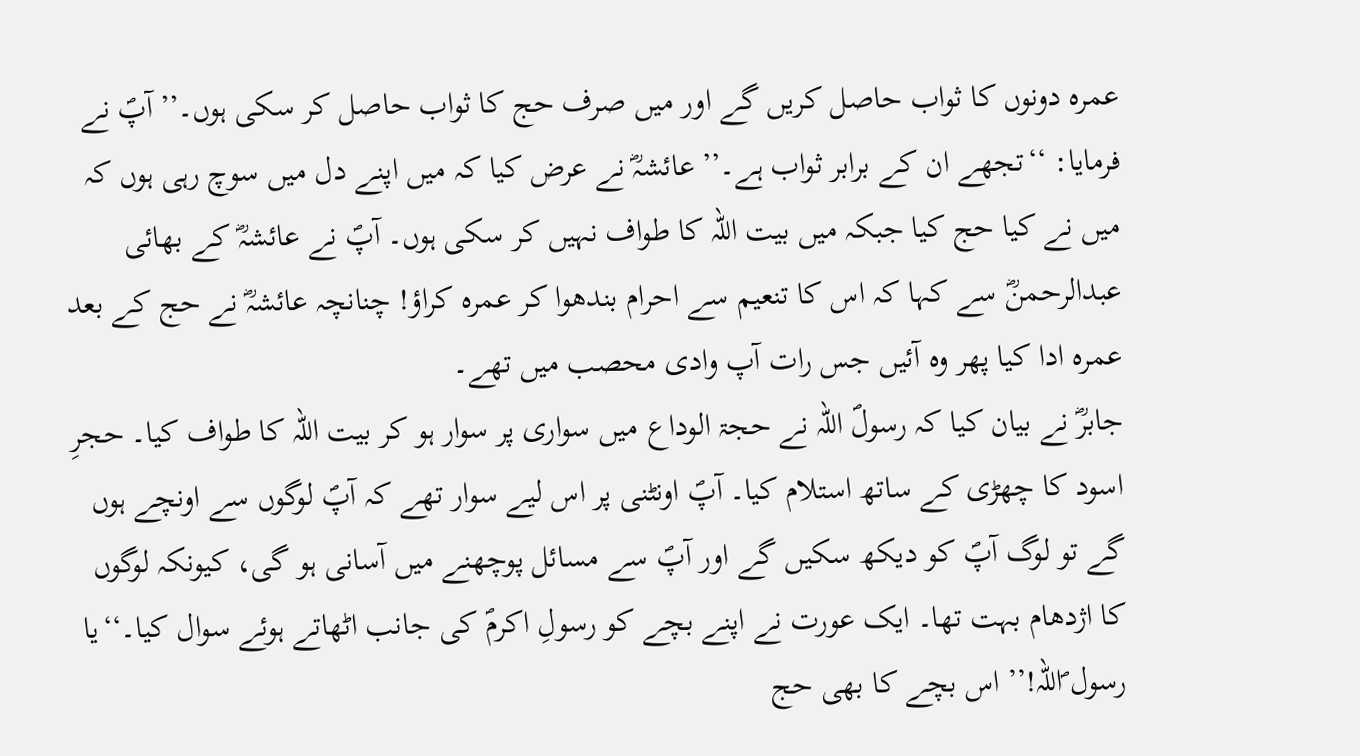عمرہ دونوں کا ثواب حاصل کریں گے اور میں صرف حج کا ثواب حاصل کر سکی ہوں۔’’ آپؐ نے فرمایا: ‘‘تجھے ان کے برابر ثواب ہے۔’’ عائشہؓ نے عرض کیا کہ میں اپنے دل میں سوچ رہی ہوں کہ میں نے کیا حج کیا جبکہ میں بیت اللہ کا طواف نہیں کر سکی ہوں۔ آپؐ نے عائشہؓ کے بھائی عبدالرحمنؓ سے کہا کہ اس کا تنعیم سے احرام بندھوا کر عمرہ کراؤ! چنانچہ عائشہؓ نے حج کے بعد عمرہ ادا کیا پھر وہ آئیں جس رات آپ وادی محصب میں تھے۔
جابرؓ نے بیان کیا کہ رسولؐ اللہ نے حجۃ الوداع میں سواری پر سوار ہو کر بیت اللہ کا طواف کیا۔ حجرِ اسود کا چھڑی کے ساتھ استلام کیا۔ آپؐ اونٹنی پر اس لیے سوار تھے کہ آپؐ لوگوں سے اونچے ہوں گے تو لوگ آپؐ کو دیکھ سکیں گے اور آپؐ سے مسائل پوچھنے میں آسانی ہو گی، کیونکہ لوگوں کا اژدھام بہت تھا۔ ایک عورت نے اپنے بچے کو رسولِ اکرمؐ کی جانب اٹھاتے ہوئے سوال کیا۔‘‘یا رسول ؐاللہ!’’ اس بچے کا بھی حج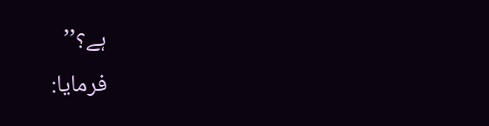ہے؟’’
فرمایا: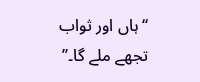‘‘ہاں اور ثواب تجھے ملے گا۔’’